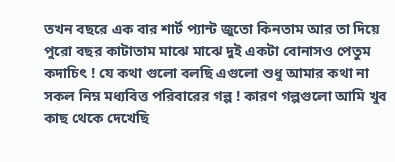তখন বছরে এক বার শার্ট প্যান্ট জুতো কিনতাম আর তা দিয়ে পুরো বছর কাটাতাম মাঝে মাঝে দুই একটা বোনাসও পেতুম কদাচিৎ ! যে কথা গুলো বলছি এগুলো শুধু আমার কথা না সকল নিম্ন মধ্যবিত্ত পরিবারের গল্প ! কারণ গল্পগুলো আমি খুব কাছ থেকে দেখেছি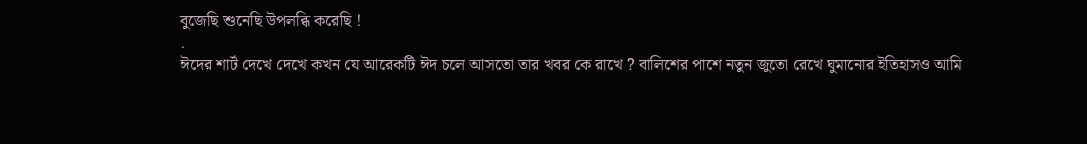বুজেছি শুনেছি উপলব্ধি করেছি !
.
ঈদের শার্ট দেখে দেখে কখন যে আরেকটি ঈদ চলে আসতো তার খবর কে রাখে ? বালিশের পাশে নতুন জুতো রেখে ঘুমানোর ইতিহাসও আমি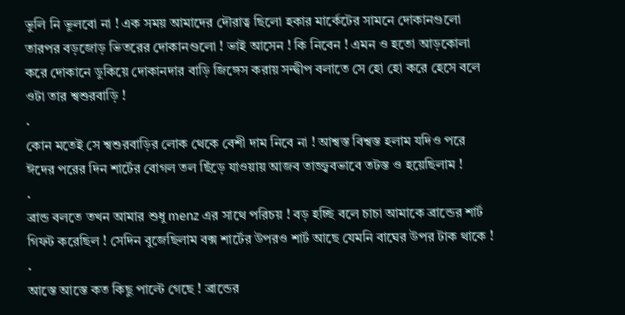ভুলি নি ভুলবো না ! এক সময় আমাদের দৌরাত্ব ছিলো হকার মার্কেটের সামনে দোকানগুলো তারপর বড়জোড় ভিতরের দোকানগুলো ! ভাই আসেন ! কি নিবেন ! এমন ও হতো আড়কোলা করে দোকানে ডুকিয়ে দোকানদার বাড়ি জিঙ্গেস করায় সন্দ্বীপ বলাতে সে হো হো করে হেসে বলে ওটা তার শ্বশুরবাড়ি !
.
কোন মতেই সে শ্বশুরবাড়ির লোক থেকে বেশী দাম নিবে না ! আশ্বস্ত বিশ্বস্ত হলাম যদিও পরে ঈদের পরের দিন শার্টের বোগল তল ছিঁড়ে যাওয়ায় আজব তাজ্জ্ববভাবে তটস্ত ও হয়েছিলাম !
.
ব্রান্ড বলতে তখন আমার শুধু menz এর সাথে পরিচয় ! বড় হচ্ছি বলে চাচা আমাকে ব্রান্ডের শার্ট গিফট করেছিল ! সেদিন বুজেছিলাম বক্স শার্টের উপরও শার্ট আছে যেমনি বাঘের উপর টাক থাকে !
.
আস্তে আস্তে কত কিছু পাল্টে গেছে ! ব্রান্ডের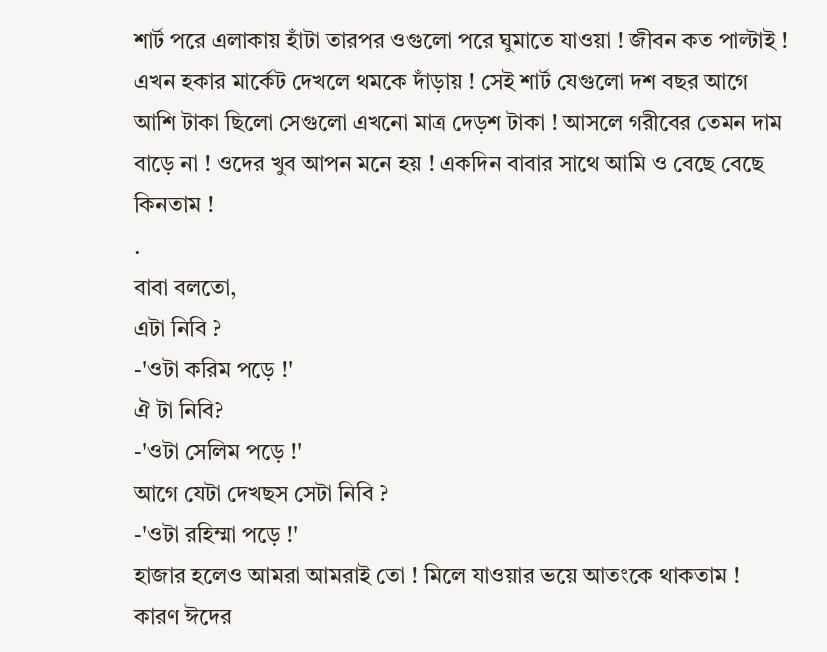শার্ট পরে এলাকায় হাঁটা তারপর ওগুলো পরে ঘুমাতে যাওয়া ! জীবন কত পাল্টাই ! এখন হকার মার্কেট দেখলে থমকে দাঁড়ায় ! সেই শার্ট যেগুলো দশ বছর আগে আশি টাকা ছিলো সেগুলো এখনো মাত্র দেড়শ টাকা ! আসলে গরীবের তেমন দাম বাড়ে না ! ওদের খুব আপন মনে হয় ! একদিন বাবার সাথে আমি ও বেছে বেছে কিনতাম !
.
বাবা বলতো,
এটা নিবি ?
-'ওটা করিম পড়ে !'
ঐ টা নিবি?
-'ওটা সেলিম পড়ে !'
আগে যেটা দেখছস সেটা নিবি ?
-'ওটা রহিম্মা পড়ে !'
হাজার হলেও আমরা আমরাই তো ! মিলে যাওয়ার ভয়ে আতংকে থাকতাম ! কারণ ঈদের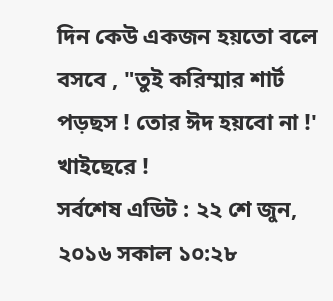দিন কেউ একজন হয়তো বলে বসবে , "তুই করিম্মার শার্ট পড়ছস ! তোর ঈদ হয়বো না !' খাইছেরে !
সর্বশেষ এডিট : ২২ শে জুন, ২০১৬ সকাল ১০:২৮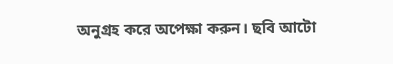অনুগ্রহ করে অপেক্ষা করুন। ছবি আটো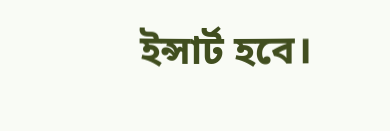ইন্সার্ট হবে।